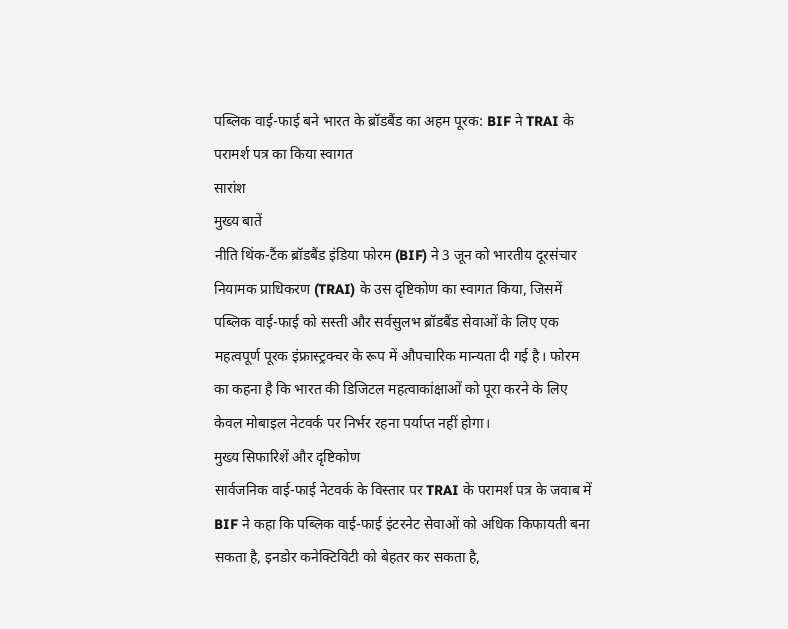पब्लिक वाई-फाई बने भारत के ब्रॉडबैंड का अहम पूरक: BIF ने TRAI के परामर्श पत्र का किया स्वागत
सारांश
मुख्य बातें
नीति थिंक-टैंक ब्रॉडबैंड इंडिया फोरम (BIF) ने 3 जून को भारतीय दूरसंचार नियामक प्राधिकरण (TRAI) के उस दृष्टिकोण का स्वागत किया, जिसमें पब्लिक वाई-फाई को सस्ती और सर्वसुलभ ब्रॉडबैंड सेवाओं के लिए एक महत्वपूर्ण पूरक इंफ्रास्ट्रक्चर के रूप में औपचारिक मान्यता दी गई है। फोरम का कहना है कि भारत की डिजिटल महत्वाकांक्षाओं को पूरा करने के लिए केवल मोबाइल नेटवर्क पर निर्भर रहना पर्याप्त नहीं होगा।
मुख्य सिफारिशें और दृष्टिकोण
सार्वजनिक वाई-फाई नेटवर्क के विस्तार पर TRAI के परामर्श पत्र के जवाब में BIF ने कहा कि पब्लिक वाई-फाई इंटरनेट सेवाओं को अधिक किफायती बना सकता है, इनडोर कनेक्टिविटी को बेहतर कर सकता है,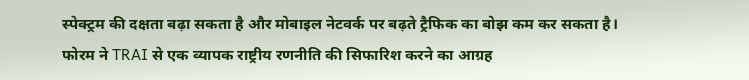स्पेक्ट्रम की दक्षता बढ़ा सकता है और मोबाइल नेटवर्क पर बढ़ते ट्रैफिक का बोझ कम कर सकता है।
फोरम ने TRAI से एक व्यापक राष्ट्रीय रणनीति की सिफारिश करने का आग्रह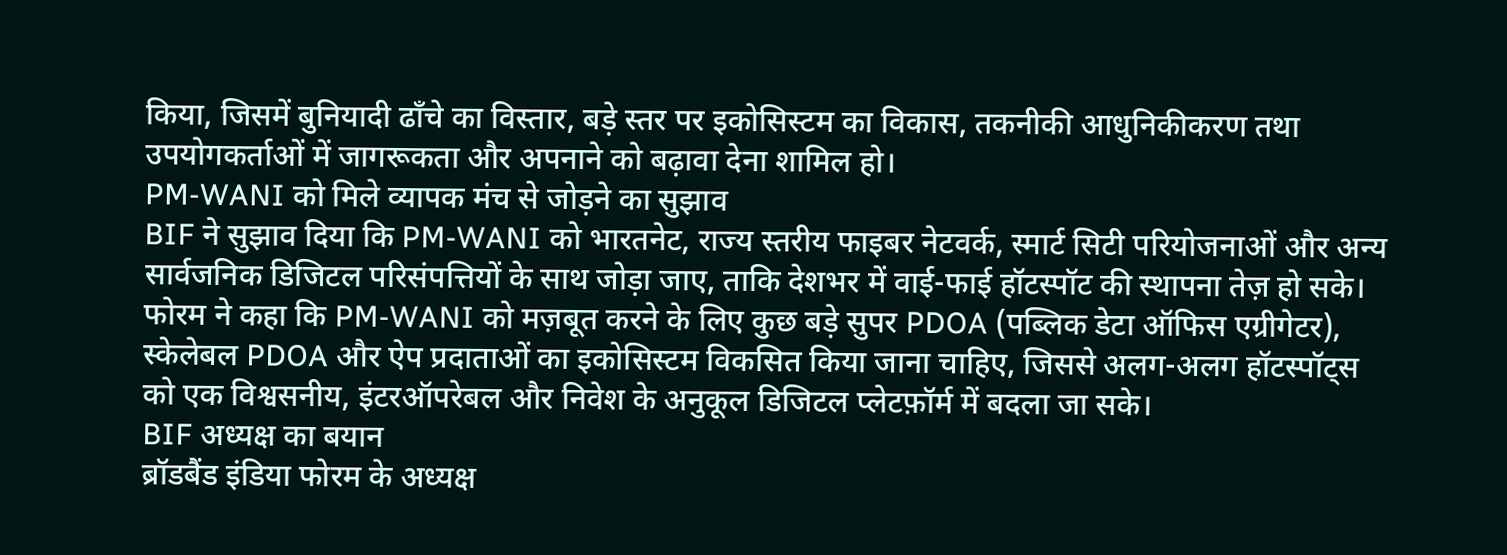किया, जिसमें बुनियादी ढाँचे का विस्तार, बड़े स्तर पर इकोसिस्टम का विकास, तकनीकी आधुनिकीकरण तथा उपयोगकर्ताओं में जागरूकता और अपनाने को बढ़ावा देना शामिल हो।
PM-WANI को मिले व्यापक मंच से जोड़ने का सुझाव
BIF ने सुझाव दिया कि PM-WANI को भारतनेट, राज्य स्तरीय फाइबर नेटवर्क, स्मार्ट सिटी परियोजनाओं और अन्य सार्वजनिक डिजिटल परिसंपत्तियों के साथ जोड़ा जाए, ताकि देशभर में वाई-फाई हॉटस्पॉट की स्थापना तेज़ हो सके।
फोरम ने कहा कि PM-WANI को मज़बूत करने के लिए कुछ बड़े सुपर PDOA (पब्लिक डेटा ऑफिस एग्रीगेटर), स्केलेबल PDOA और ऐप प्रदाताओं का इकोसिस्टम विकसित किया जाना चाहिए, जिससे अलग-अलग हॉटस्पॉट्स को एक विश्वसनीय, इंटरऑपरेबल और निवेश के अनुकूल डिजिटल प्लेटफ़ॉर्म में बदला जा सके।
BIF अध्यक्ष का बयान
ब्रॉडबैंड इंडिया फोरम के अध्यक्ष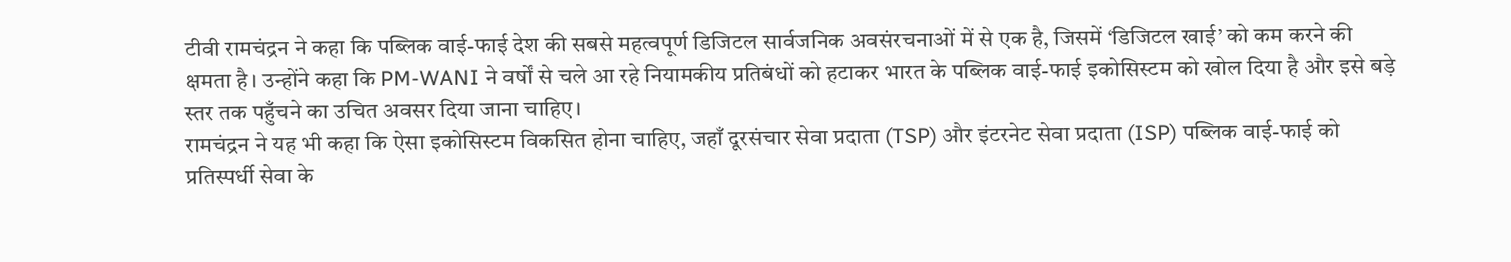टीवी रामचंद्रन ने कहा कि पब्लिक वाई-फाई देश की सबसे महत्वपूर्ण डिजिटल सार्वजनिक अवसंरचनाओं में से एक है, जिसमें ‘डिजिटल खाई’ को कम करने की क्षमता है। उन्होंने कहा कि PM-WANI ने वर्षों से चले आ रहे नियामकीय प्रतिबंधों को हटाकर भारत के पब्लिक वाई-फाई इकोसिस्टम को खोल दिया है और इसे बड़े स्तर तक पहुँचने का उचित अवसर दिया जाना चाहिए।
रामचंद्रन ने यह भी कहा कि ऐसा इकोसिस्टम विकसित होना चाहिए, जहाँ दूरसंचार सेवा प्रदाता (TSP) और इंटरनेट सेवा प्रदाता (ISP) पब्लिक वाई-फाई को प्रतिस्पर्धी सेवा के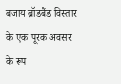बजाय ब्रॉडबैंड विस्तार के एक पूरक अवसर के रूप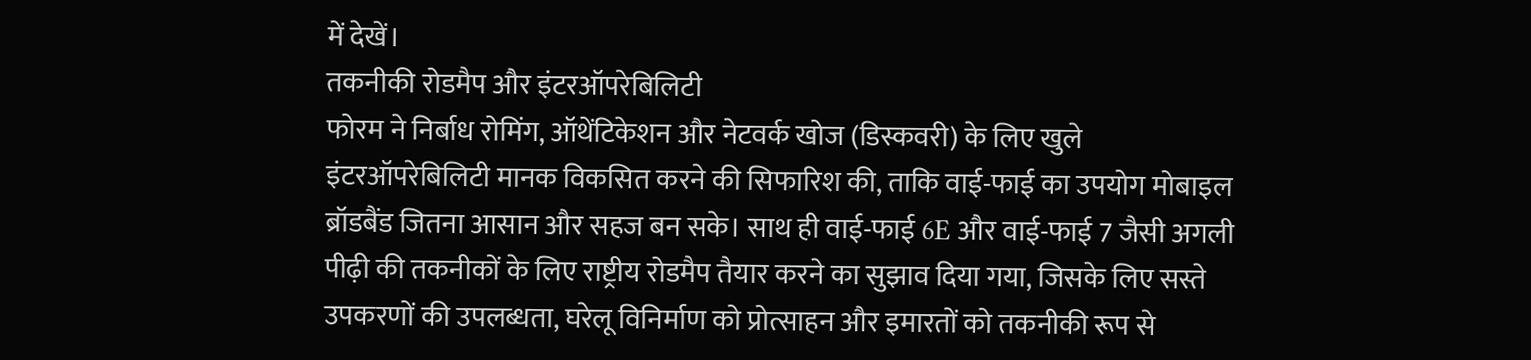में देखें।
तकनीकी रोडमैप और इंटरऑपरेबिलिटी
फोरम ने निर्बाध रोमिंग, ऑथेंटिकेशन और नेटवर्क खोज (डिस्कवरी) के लिए खुले इंटरऑपरेबिलिटी मानक विकसित करने की सिफारिश की, ताकि वाई-फाई का उपयोग मोबाइल ब्रॉडबैंड जितना आसान और सहज बन सके। साथ ही वाई-फाई 6E और वाई-फाई 7 जैसी अगली पीढ़ी की तकनीकों के लिए राष्ट्रीय रोडमैप तैयार करने का सुझाव दिया गया, जिसके लिए सस्ते उपकरणों की उपलब्धता, घरेलू विनिर्माण को प्रोत्साहन और इमारतों को तकनीकी रूप से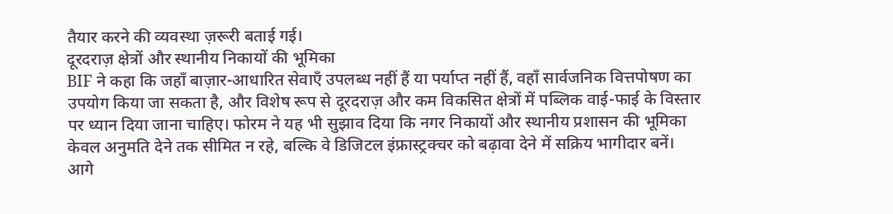तैयार करने की व्यवस्था ज़रूरी बताई गई।
दूरदराज़ क्षेत्रों और स्थानीय निकायों की भूमिका
BIF ने कहा कि जहाँ बाज़ार-आधारित सेवाएँ उपलब्ध नहीं हैं या पर्याप्त नहीं हैं, वहाँ सार्वजनिक वित्तपोषण का उपयोग किया जा सकता है, और विशेष रूप से दूरदराज़ और कम विकसित क्षेत्रों में पब्लिक वाई-फाई के विस्तार पर ध्यान दिया जाना चाहिए। फोरम ने यह भी सुझाव दिया कि नगर निकायों और स्थानीय प्रशासन की भूमिका केवल अनुमति देने तक सीमित न रहे, बल्कि वे डिजिटल इंफ्रास्ट्रक्चर को बढ़ावा देने में सक्रिय भागीदार बनें।
आगे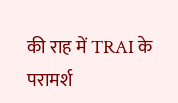की राह में TRAI के परामर्श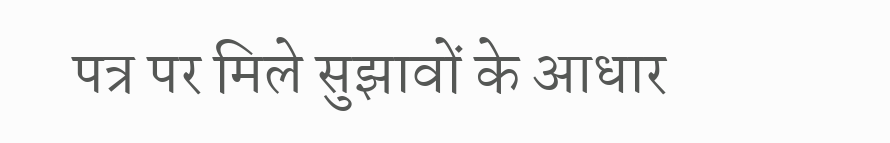पत्र पर मिले सुझावों के आधार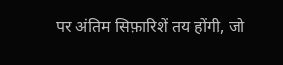पर अंतिम सिफ़ारिशें तय होंगी, जो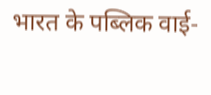भारत के पब्लिक वाई-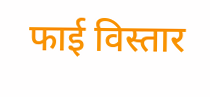फाई विस्तार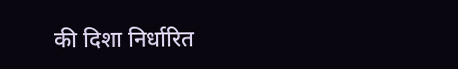की दिशा निर्धारित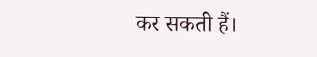कर सकती हैं।